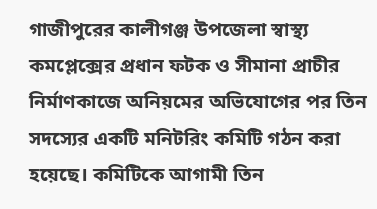গাজীপুরের কালীগঞ্জ উপজেলা স্বাস্থ্য কমপ্লেক্সের প্রধান ফটক ও সীমানা প্রাচীর নির্মাণকাজে অনিয়মের অভিযোগের পর তিন সদস্যের একটি মনিটরিং কমিটি গঠন করা হয়েছে। কমিটিকে আগামী তিন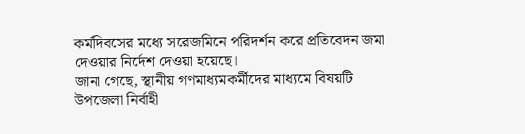কর্মদিবসের মধ্যে সরেজমিনে পরিদর্শন করে প্রতিবেদন জমা দেওয়ার নির্দেশ দেওয়া হয়েছে।
জানা গেছে, স্থানীয় গণমাধ্যমকর্মীদের মাধ্যমে বিষয়টি উপজেলা নির্বাহী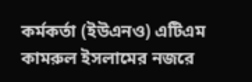কর্মকর্তা (ইউএনও) এটিএম কামরুল ইসলামের নজরে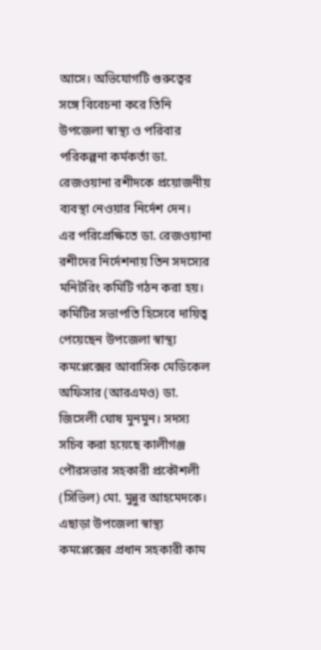আসে। অভিযোগটি গুরুত্বের সঙ্গে বিবেচনা করে তিনি উপজেলা স্বাস্থ্য ও পরিবার পরিকল্পনা কর্মকর্তা ডা. রেজওয়ানা রশীদকে প্রয়োজনীয় ব্যবস্থা নেওয়ার নির্দেশ দেন।
এর পরিপ্রেক্ষিতে ডা. রেজওয়ানা রশীদের নির্দেশনায় তিন সদস্যের মনিটরিং কমিটি গঠন করা হয়। কমিটির সভাপতি হিসেবে দায়িত্ব পেয়েছেন উপজেলা স্বাস্থ্য কমপ্লেক্সের আবাসিক মেডিকেল অফিসার (আরএমও) ডা. জিসেলী ঘোষ মুনমুন। সদস্য সচিব করা হয়েছে কালীগঞ্জ পৌরসভার সহকারী প্রকৌশলী (সিভিল) মো. মুন্নুর আহমেদকে। এছাড়া উপজেলা স্বাস্থ্য কমপ্লেক্সের প্রধান সহকারী কাম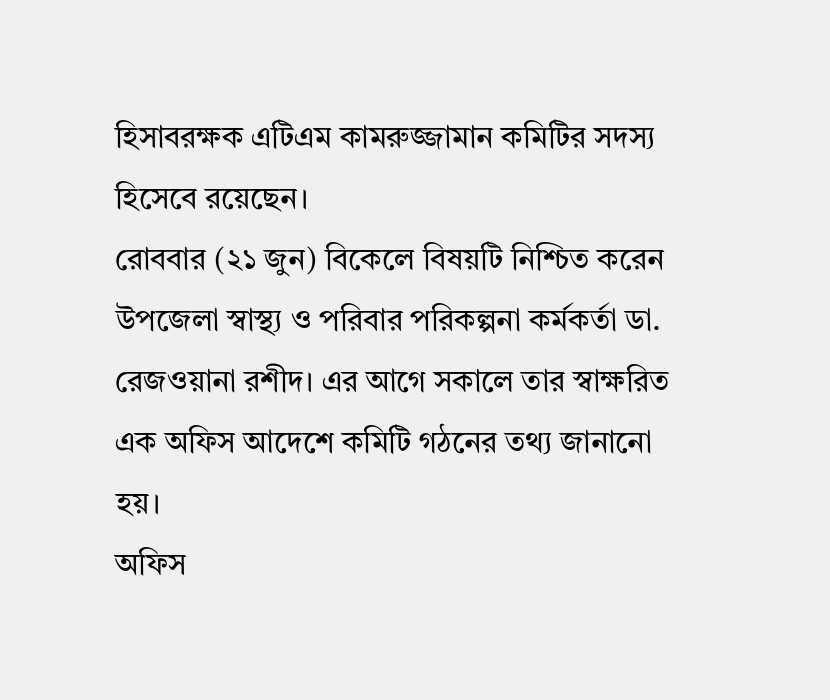হিসাবরক্ষক এটিএম কামরুজ্জামান কমিটির সদস্য হিসেবে রয়েছেন।
রোববার (২১ জুন) বিকেলে বিষয়টি নিশ্চিত করেন উপজেলা স্বাস্থ্য ও পরিবার পরিকল্পনা কর্মকর্তা ডা. রেজওয়ানা রশীদ। এর আগে সকালে তার স্বাক্ষরিত এক অফিস আদেশে কমিটি গঠনের তথ্য জানানো হয়।
অফিস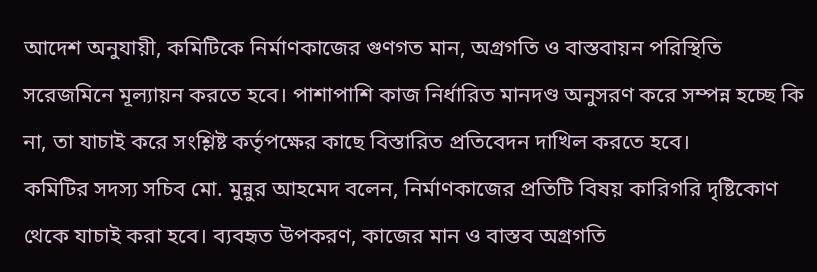আদেশ অনুযায়ী, কমিটিকে নির্মাণকাজের গুণগত মান, অগ্রগতি ও বাস্তবায়ন পরিস্থিতি সরেজমিনে মূল্যায়ন করতে হবে। পাশাপাশি কাজ নির্ধারিত মানদণ্ড অনুসরণ করে সম্পন্ন হচ্ছে কি না, তা যাচাই করে সংশ্লিষ্ট কর্তৃপক্ষের কাছে বিস্তারিত প্রতিবেদন দাখিল করতে হবে।
কমিটির সদস্য সচিব মো. মুন্নুর আহমেদ বলেন, নির্মাণকাজের প্রতিটি বিষয় কারিগরি দৃষ্টিকোণ থেকে যাচাই করা হবে। ব্যবহৃত উপকরণ, কাজের মান ও বাস্তব অগ্রগতি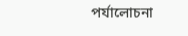পর্যালোচনা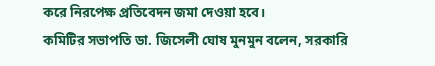করে নিরপেক্ষ প্রতিবেদন জমা দেওয়া হবে।
কমিটির সভাপতি ডা. জিসেলী ঘোষ মুনমুন বলেন, সরকারি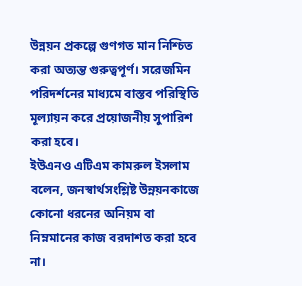উন্নয়ন প্রকল্পে গুণগত মান নিশ্চিত করা অত্যন্ত গুরুত্বপূর্ণ। সরেজমিন পরিদর্শনের মাধ্যমে বাস্তব পরিস্থিতি মূল্যায়ন করে প্রয়োজনীয় সুপারিশ করা হবে।
ইউএনও এটিএম কামরুল ইসলাম বলেন, জনস্বার্থসংশ্লিষ্ট উন্নয়নকাজে কোনো ধরনের অনিয়ম বা নিম্নমানের কাজ বরদাশত করা হবে না।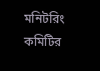মনিটরিং কমিটির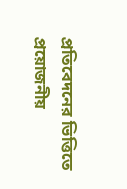প্রতিবেদনের ভিত্তিতে প্রয়োজনীয়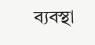ব্যবস্থা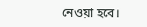নেওয়া হবে।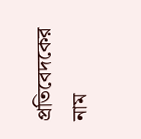প্রতিবেদকের নাম